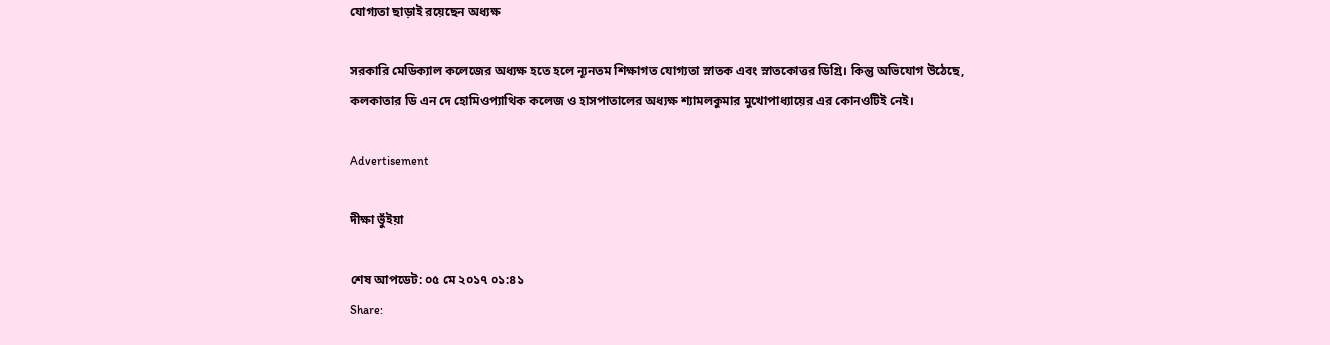যোগ্যতা ছাড়াই রয়েছেন অধ্যক্ষ

সরকারি মেডিক্যাল কলেজের অধ্যক্ষ হতে হলে ন্যূনতম শিক্ষাগত যোগ্যতা স্নাতক এবং স্নাতকোত্তর ডিগ্রি। কিন্তু অভিযোগ উঠেছে, কলকাতার ডি এন দে হোমিওপ্যাথিক কলেজ ও হাসপাতালের অধ্যক্ষ শ্যামলকুমার মুখোপাধ্যায়ের এর কোনওটিই নেই।

Advertisement

দীক্ষা ভুঁইয়া

শেষ আপডেট: ০৫ মে ২০১৭ ০১:৪১
Share: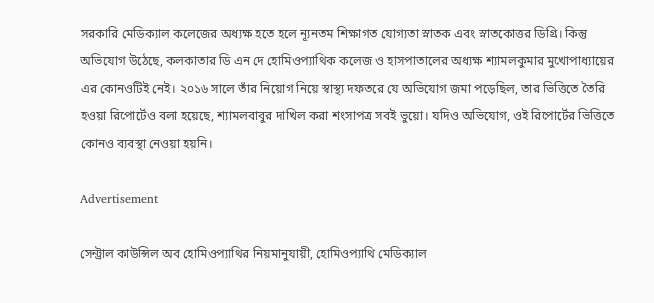সরকারি মেডিক্যাল কলেজের অধ্যক্ষ হতে হলে ন্যূনতম শিক্ষাগত যোগ্যতা স্নাতক এবং স্নাতকোত্তর ডিগ্রি। কিন্তু অভিযোগ উঠেছে, কলকাতার ডি এন দে হোমিওপ্যাথিক কলেজ ও হাসপাতালের অধ্যক্ষ শ্যামলকুমার মুখোপাধ্যায়ের এর কোনওটিই নেই। ২০১৬ সালে তাঁর নিয়োগ নিয়ে স্বাস্থ্য দফতরে যে অভিযোগ জমা পড়েছিল, তার ভিত্তিতে তৈরি হওয়া রিপোর্টেও বলা হয়েছে, শ্যামলবাবুর দাখিল করা শংসাপত্র সবই ভুয়ো। যদিও অভিযোগ, ওই রিপোর্টের ভিত্তিতে কোনও ব্যবস্থা নেওয়া হয়নি।

Advertisement

সেন্ট্রাল কাউন্সিল অব হোমিওপ্যাথির নিয়মানুযায়ী, হোমিওপ্যাথি মেডিক্যাল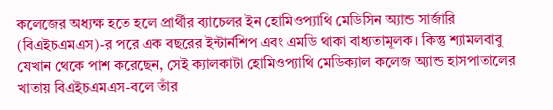কলেজের অধ্যক্ষ হতে হলে প্রার্থীর ব্যাচেলর ইন হোমিওপ্যাথি মেডিসিন অ্যান্ড সার্জারি (বিএইচএমএস)-র পরে এক বছরের ইন্টার্নশিপ এবং এমডি থাকা বাধ্যতামূলক। কিন্তু শ্যামলবাবু যেখান থেকে পাশ করেছেন, সেই ক্যালকাটা হোমিওপ্যাথি মেডিক্যাল কলেজ অ্যান্ড হাসপাতালের খাতায় বিএইচএমএস-বলে তাঁর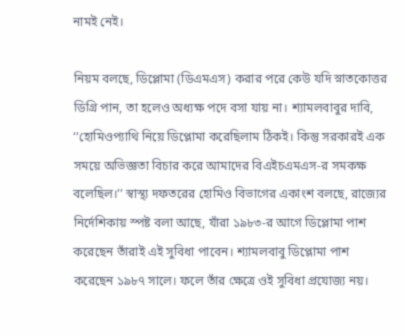নামই নেই।

নিয়ম বলছে, ডিপ্লোমা (ডিএমএস) করার পরে কেউ যদি স্নাতকোত্তর ডিগ্রি পান, তা হলেও অধ্যক্ষ পদে বসা যায় না। শ্যামলবাবুর দাবি, ‘‘হোমিওপ্যাথি নিয়ে ডিপ্লোমা করেছিলাম ঠিকই। কিন্তু সরকারই এক সময়ে অভিজ্ঞতা বিচার করে আমাদের বিএইচএমএস-র সমকক্ষ বলেছিল।’’ স্বাস্থ্য দফতরের হোমিও বিভাগের একাংশ বলছে, রাজ্যের নির্দেশিকায় স্পষ্ট বলা আছে, যাঁরা ১৯৮৩-র আগে ডিপ্লোমা পাশ করেছেন তাঁরাই এই সুবিধা পাবেন। শ্যামলবাবু ডিপ্লোমা পাশ করেছেন ১৯৮৭ সালে। ফলে তাঁর ক্ষেত্রে ওই সুবিধা প্রযোজ্য নয়।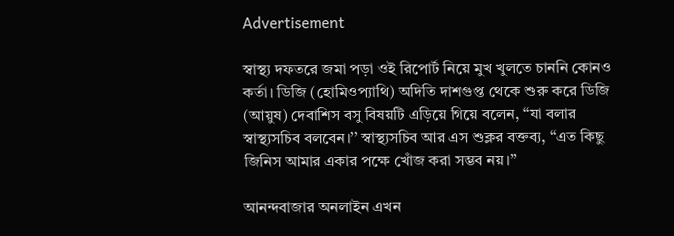Advertisement

স্বাস্থ্য দফতরে জমা পড়া ওই রিপোর্ট নিয়ে মুখ খুলতে চাননি কোনও কর্তা। ডিজি (হোমিওপ্যাথি) অদিতি দাশগুপ্ত থেকে শুরু করে ডিজি (আয়ুষ) দেবাশিস বসু বিষয়টি এড়িয়ে গিয়ে বলেন, ‘‘যা বলার স্বাস্থ্যসচিব বলবেন।’’ স্বাস্থ্যসচিব আর এস শুক্লর বক্তব্য, ‘‘এত কিছু জিনিস আমার একার পক্ষে খোঁজ করা সম্ভব নয়।’’

আনন্দবাজার অনলাইন এখন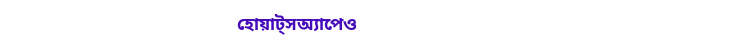হোয়াট্‌সঅ্যাপেও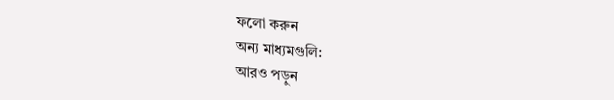ফলো করুন
অন্য মাধ্যমগুলি:
আরও পড়ুন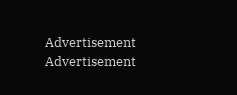Advertisement
Advertisement